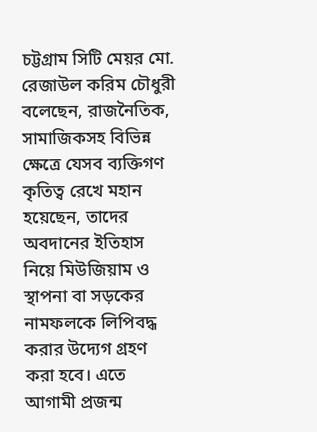চট্টগ্রাম সিটি মেয়র মো. রেজাউল করিম চৌধুরী বলেছেন, রাজনৈতিক, সামাজিকসহ বিভিন্ন ক্ষেত্রে যেসব ব্যক্তিগণ কৃতিত্ব রেখে মহান হয়েছেন, তাদের অবদানের ইতিহাস নিয়ে মিউজিয়াম ও স্থাপনা বা সড়কের নামফলকে লিপিবদ্ধ করার উদ্যেগ গ্রহণ করা হবে। এতে আগামী প্রজন্ম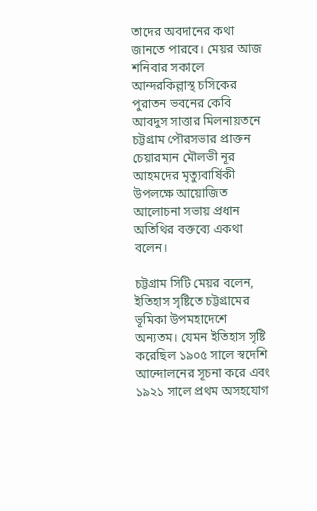তাদের অবদানের কথা জানতে পারবে। মেয়র আজ শনিবার সকালে আন্দরকিল্লাস্থ চসিকের পুরাতন ভবনের কেবি আবদুস সাত্তার মিলনায়তনে চট্টগ্রাম পৌরসভার প্রাক্তন চেয়ারম্যন মৌলভী নূর আহমদের মৃত্যুবার্ষিকী উপলক্ষে আয়োজিত আলোচনা সভায় প্রধান অতিথির বক্তব্যে একথা বলেন।

চট্টগ্রাম সিটি মেয়র বলেন, ইতিহাস সৃষ্টিতে চট্টগ্রামের ভূমিকা উপমহাদেশে অন্যতম। যেমন ইতিহাস সৃষ্টি করেছিল ১৯০৫ সালে স্বদেশি আন্দোলনের সূচনা করে এবং ১৯২১ সালে প্রথম অসহযোগ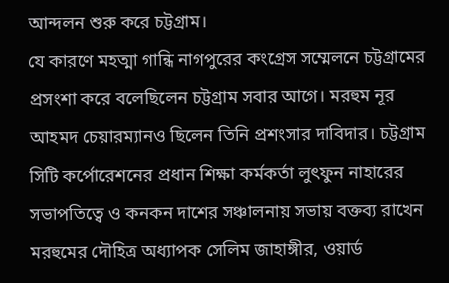আন্দলন শুরু করে চট্টগ্রাম।
যে কারণে মহত্মা গান্ধি নাগপুরের কংগ্রেস সম্মেলনে চট্টগ্রামের প্রসংশা করে বলেছিলেন চট্টগ্রাম সবার আগে। মরহুম নূর আহমদ চেয়ারম্যানও ছিলেন তিনি প্রশংসার দাবিদার। চট্টগ্রাম সিটি কর্পোরেশনের প্রধান শিক্ষা কর্মকর্তা লুৎফুন নাহারের সভাপতিত্বে ও কনকন দাশের সঞ্চালনায় সভায় বক্তব্য রাখেন মরহুমের দৌহিত্র অধ্যাপক সেলিম জাহাঙ্গীর, ওয়ার্ড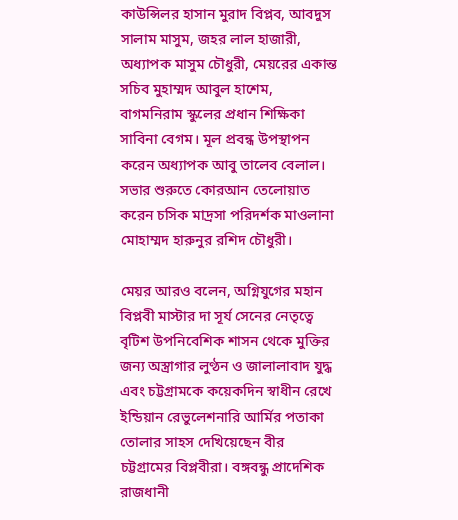কাউন্সিলর হাসান মুরাদ বিপ্লব, আবদুস সালাম মাসুম, জহর লাল হাজারী, অধ্যাপক মাসুম চৌধুরী, মেয়রের একান্ত সচিব মুহাম্মদ আবুল হাশেম, বাগমনিরাম স্কুলের প্রধান শিক্ষিকা সাবিনা বেগম। মূল প্রবন্ধ উপস্থাপন করেন অধ্যাপক আবু তালেব বেলাল। সভার শুরুতে কোরআন তেলোয়াত করেন চসিক মাদ্রসা পরিদর্শক মাওলানা মোহাম্মদ হারুনুর রশিদ চৌধুরী।

মেয়র আরও বলেন, অগ্নিযুগের মহান বিপ্লবী মাস্টার দা সূর্য সেনের নেতৃত্বে বৃটিশ উপনিবেশিক শাসন থেকে মুক্তির জন্য অস্ত্রাগার লুণ্ঠন ও জালালাবাদ যুদ্ধ এবং চট্টগ্রামকে কয়েকদিন স্বাধীন রেখে ইন্ডিয়ান রেভুলেশনারি আর্মির পতাকা তোলার সাহস দেখিয়েছেন বীর চট্টগ্রামের বিপ্লবীরা। বঙ্গবন্ধু প্রাদেশিক রাজধানী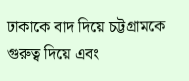ঢাকাকে বাদ দিয়ে চট্টগ্রামকে গুরুত্ব দিয়ে এবং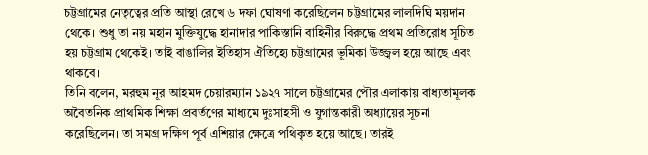চট্টগ্রামের নেতৃত্বের প্রতি আস্থা রেখে ৬ দফা ঘোষণা করেছিলেন চট্টগ্রামের লালদিঘি ময়দান থেকে। শুধু তা নয় মহান মুক্তিযুদ্ধে হানাদার পাকিস্তানি বাহিনীর বিরুদ্ধে প্রথম প্রতিরোধ সূচিত হয় চট্টগ্রাম থেকেই। তাই বাঙালির ইতিহাস ঐতিহ্যে চট্টগ্রামের ভূমিকা উজ্জ্বল হয়ে আছে এবং থাকবে।
তিনি বলেন, মরহুম নূর আহমদ চেয়ারম্যান ১৯২৭ সালে চট্টগ্রামের পৌর এলাকায় বাধ্যতামূলক অবৈতনিক প্রাথমিক শিক্ষা প্রবর্তণের মাধ্যমে দুঃসাহসী ও যুগান্তকারী অধ্যায়ের সূচনা করেছিলেন। তা সমগ্র দক্ষিণ পূর্ব এশিয়ার ক্ষেত্রে পথিকৃত হয়ে আছে। তারই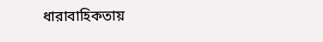ধারাবাহিকতায়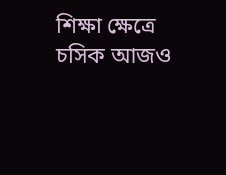শিক্ষা ক্ষেত্রে চসিক আজও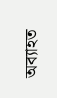অব্যাহত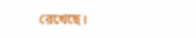রেখেছে।